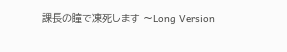課長の瞳で凍死します 〜Long Version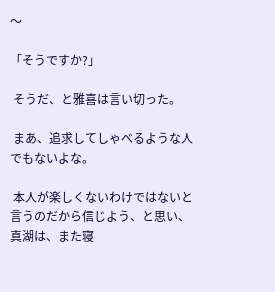〜

「そうですか?」

 そうだ、と雅喜は言い切った。

 まあ、追求してしゃべるような人でもないよな。

 本人が楽しくないわけではないと言うのだから信じよう、と思い、真湖は、また寝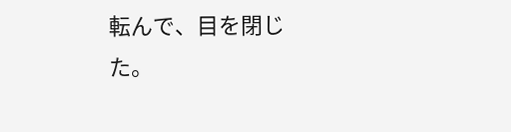転んで、目を閉じた。